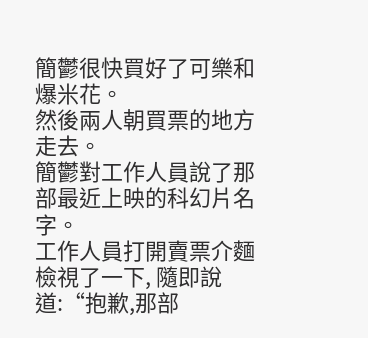簡鬱很快買好了可樂和爆米花。
然後兩人朝買票的地方走去。
簡鬱對工作人員說了那部最近上映的科幻片名字。
工作人員打開賣票介麵檢視了一下, 隨即說道:“抱歉,那部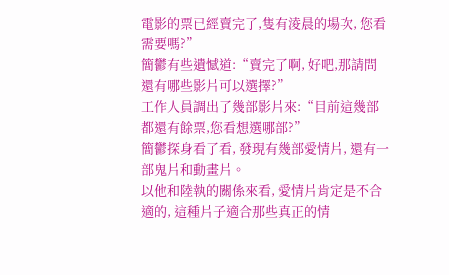電影的票已經賣完了,隻有淩晨的場次, 您看需要嗎?”
簡鬱有些遺憾道:“賣完了啊, 好吧,那請問還有哪些影片可以選擇?”
工作人員調出了幾部影片來:“目前這幾部都還有餘票,您看想選哪部?”
簡鬱探身看了看, 發現有幾部愛情片, 還有一部鬼片和動畫片。
以他和陸執的關係來看, 愛情片肯定是不合適的, 這種片子適合那些真正的情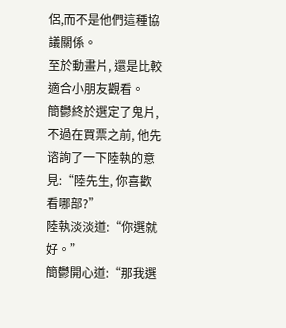侶,而不是他們這種協議關係。
至於動畫片, 還是比較適合小朋友觀看。
簡鬱終於選定了鬼片, 不過在買票之前, 他先谘詢了一下陸執的意見:“陸先生, 你喜歡看哪部?”
陸執淡淡道:“你選就好。”
簡鬱開心道:“那我選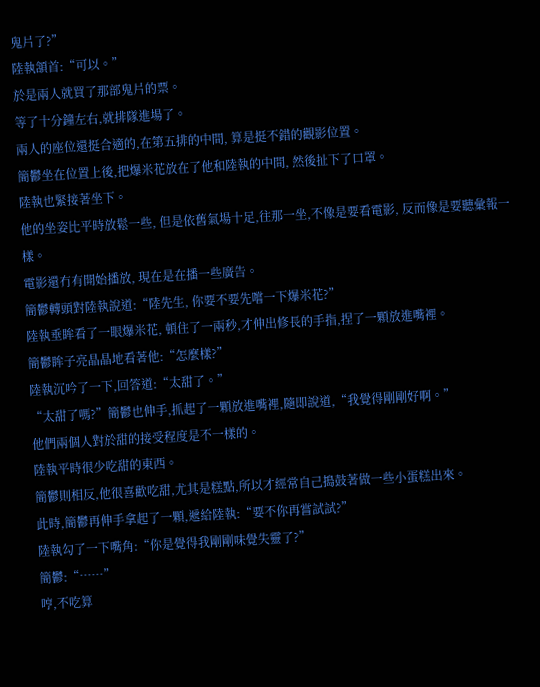鬼片了?”
陸執頷首:“可以。”
於是兩人就買了那部鬼片的票。
等了十分鐘左右,就排隊進場了。
兩人的座位還挺合適的,在第五排的中間, 算是挺不錯的觀影位置。
簡鬱坐在位置上後,把爆米花放在了他和陸執的中間, 然後扯下了口罩。
陸執也緊接著坐下。
他的坐姿比平時放鬆一些, 但是依舊氣場十足,往那一坐,不像是要看電影, 反而像是要聽彙報一樣。
電影還冇有開始播放, 現在是在播一些廣告。
簡鬱轉頭對陸執說道:“陸先生, 你要不要先嚐一下爆米花?”
陸執垂眸看了一眼爆米花, 頓住了一兩秒,才伸出修長的手指,捏了一顆放進嘴裡。
簡鬱眸子亮晶晶地看著他:“怎麼樣?”
陸執沉吟了一下,回答道:“太甜了。”
“太甜了嗎?”簡鬱也伸手,抓起了一顆放進嘴裡,隨即說道,“我覺得剛剛好啊。”
他們兩個人對於甜的接受程度是不一樣的。
陸執平時很少吃甜的東西。
簡鬱則相反,他很喜歡吃甜,尤其是糕點,所以才經常自己搗鼓著做一些小蛋糕出來。
此時,簡鬱再伸手拿起了一顆,遞給陸執:“要不你再嘗試試?”
陸執勾了一下嘴角:“你是覺得我剛剛味覺失靈了?”
簡鬱:“……”
哼,不吃算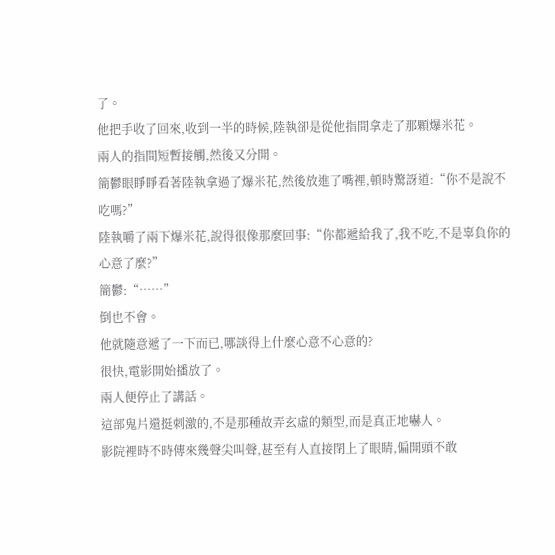了。
他把手收了回來,收到一半的時候,陸執卻是從他指間拿走了那顆爆米花。
兩人的指間短暫接觸,然後又分開。
簡鬱眼睜睜看著陸執拿過了爆米花,然後放進了嘴裡,頓時驚訝道:“你不是說不吃嗎?”
陸執嚼了兩下爆米花,說得很像那麼回事:“你都遞給我了,我不吃,不是辜負你的心意了麼?”
簡鬱:“……”
倒也不會。
他就隨意遞了一下而已,哪談得上什麼心意不心意的?
很快,電影開始播放了。
兩人便停止了講話。
這部鬼片還挺刺激的,不是那種故弄玄虛的類型,而是真正地嚇人。
影院裡時不時傳來幾聲尖叫聲,甚至有人直接閉上了眼睛,偏開頭不敢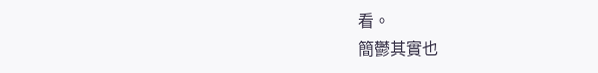看。
簡鬱其實也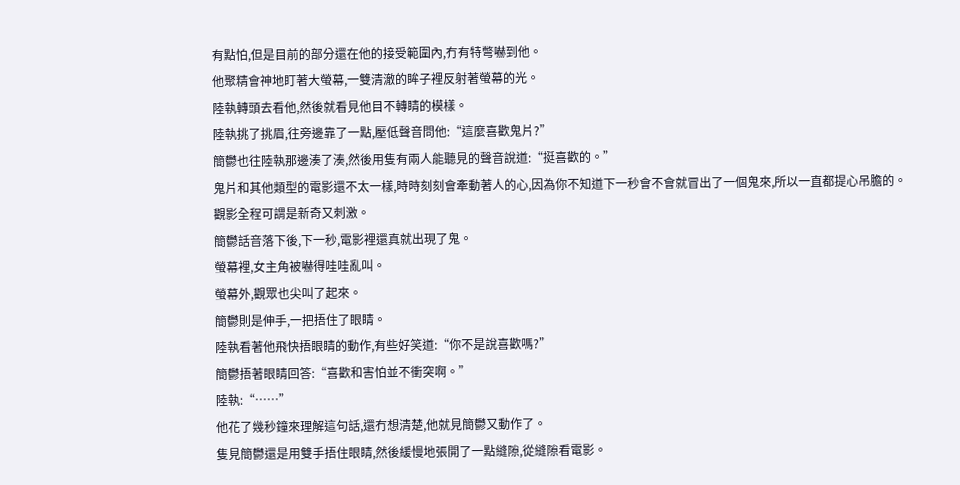有點怕,但是目前的部分還在他的接受範圍內,冇有特彆嚇到他。
他聚精會神地盯著大螢幕,一雙清澈的眸子裡反射著螢幕的光。
陸執轉頭去看他,然後就看見他目不轉睛的模樣。
陸執挑了挑眉,往旁邊靠了一點,壓低聲音問他:“這麼喜歡鬼片?”
簡鬱也往陸執那邊湊了湊,然後用隻有兩人能聽見的聲音說道:“挺喜歡的。”
鬼片和其他類型的電影還不太一樣,時時刻刻會牽動著人的心,因為你不知道下一秒會不會就冒出了一個鬼來,所以一直都提心吊膽的。
觀影全程可謂是新奇又刺激。
簡鬱話音落下後,下一秒,電影裡還真就出現了鬼。
螢幕裡,女主角被嚇得哇哇亂叫。
螢幕外,觀眾也尖叫了起來。
簡鬱則是伸手,一把捂住了眼睛。
陸執看著他飛快捂眼睛的動作,有些好笑道:“你不是說喜歡嗎?”
簡鬱捂著眼睛回答:“喜歡和害怕並不衝突啊。”
陸執:“……”
他花了幾秒鐘來理解這句話,還冇想清楚,他就見簡鬱又動作了。
隻見簡鬱還是用雙手捂住眼睛,然後緩慢地張開了一點縫隙,從縫隙看電影。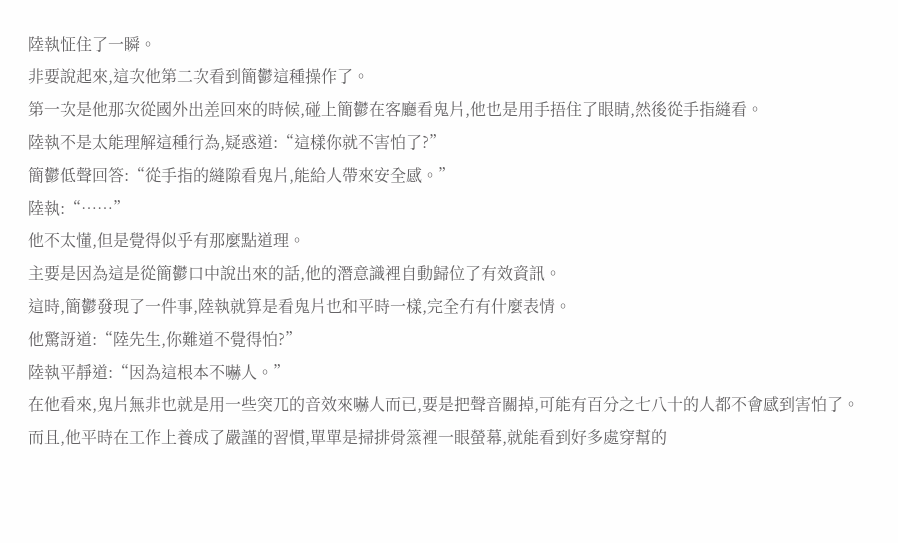陸執怔住了一瞬。
非要說起來,這次他第二次看到簡鬱這種操作了。
第一次是他那次從國外出差回來的時候,碰上簡鬱在客廳看鬼片,他也是用手捂住了眼睛,然後從手指縫看。
陸執不是太能理解這種行為,疑惑道:“這樣你就不害怕了?”
簡鬱低聲回答:“從手指的縫隙看鬼片,能給人帶來安全感。”
陸執:“……”
他不太懂,但是覺得似乎有那麼點道理。
主要是因為這是從簡鬱口中說出來的話,他的潛意識裡自動歸位了有效資訊。
這時,簡鬱發現了一件事,陸執就算是看鬼片也和平時一樣,完全冇有什麼表情。
他驚訝道:“陸先生,你難道不覺得怕?”
陸執平靜道:“因為這根本不嚇人。”
在他看來,鬼片無非也就是用一些突兀的音效來嚇人而已,要是把聲音關掉,可能有百分之七八十的人都不會感到害怕了。
而且,他平時在工作上養成了嚴謹的習慣,單單是掃排骨篜裡一眼螢幕,就能看到好多處穿幫的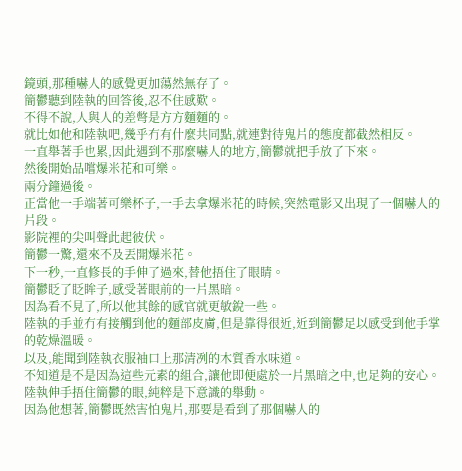鏡頭,那種嚇人的感覺更加蕩然無存了。
簡鬱聽到陸執的回答後,忍不住感歎。
不得不說,人與人的差彆是方方麵麵的。
就比如他和陸執吧,幾乎冇有什麼共同點,就連對待鬼片的態度都截然相反。
一直舉著手也累,因此遇到不那麼嚇人的地方,簡鬱就把手放了下來。
然後開始品嚐爆米花和可樂。
兩分鐘過後。
正當他一手端著可樂杯子,一手去拿爆米花的時候,突然電影又出現了一個嚇人的片段。
影院裡的尖叫聲此起彼伏。
簡鬱一驚,還來不及丟開爆米花。
下一秒,一直修長的手伸了過來,替他捂住了眼睛。
簡鬱眨了眨眸子,感受著眼前的一片黑暗。
因為看不見了,所以他其餘的感官就更敏銳一些。
陸執的手並冇有接觸到他的麵部皮膚,但是靠得很近,近到簡鬱足以感受到他手掌的乾燥溫暖。
以及,能聞到陸執衣服袖口上那清冽的木質香水味道。
不知道是不是因為這些元素的組合,讓他即便處於一片黑暗之中,也足夠的安心。
陸執伸手捂住簡鬱的眼,純粹是下意識的舉動。
因為他想著,簡鬱既然害怕鬼片,那要是看到了那個嚇人的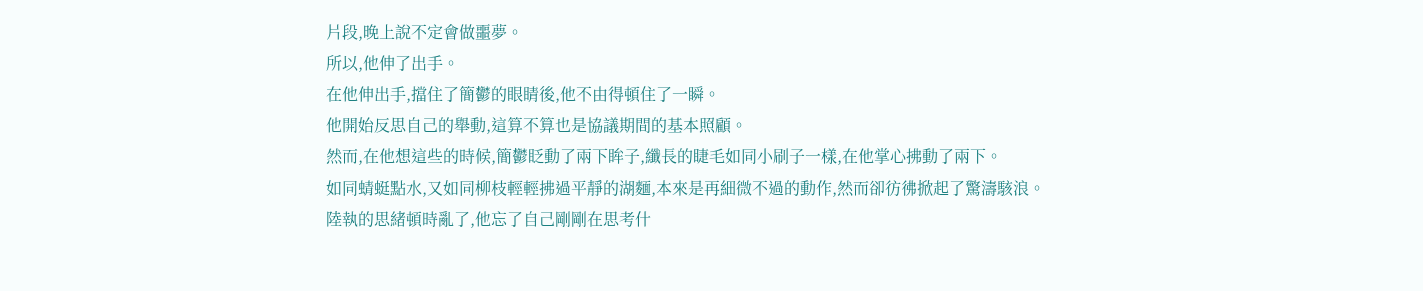片段,晚上說不定會做噩夢。
所以,他伸了出手。
在他伸出手,擋住了簡鬱的眼睛後,他不由得頓住了一瞬。
他開始反思自己的舉動,這算不算也是協議期間的基本照顧。
然而,在他想這些的時候,簡鬱眨動了兩下眸子,纖長的睫毛如同小刷子一樣,在他掌心拂動了兩下。
如同蜻蜓點水,又如同柳枝輕輕拂過平靜的湖麵,本來是再細微不過的動作,然而卻彷彿掀起了驚濤駭浪。
陸執的思緒頓時亂了,他忘了自己剛剛在思考什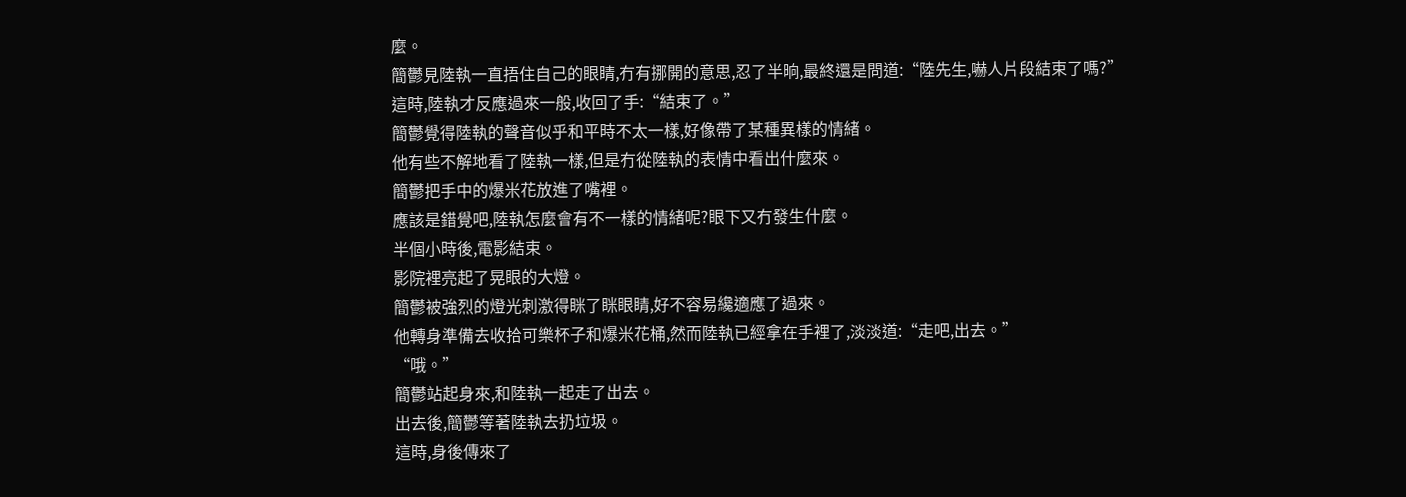麼。
簡鬱見陸執一直捂住自己的眼睛,冇有挪開的意思,忍了半晌,最終還是問道:“陸先生,嚇人片段結束了嗎?”
這時,陸執才反應過來一般,收回了手:“結束了。”
簡鬱覺得陸執的聲音似乎和平時不太一樣,好像帶了某種異樣的情緒。
他有些不解地看了陸執一樣,但是冇從陸執的表情中看出什麼來。
簡鬱把手中的爆米花放進了嘴裡。
應該是錯覺吧,陸執怎麼會有不一樣的情緒呢?眼下又冇發生什麼。
半個小時後,電影結束。
影院裡亮起了晃眼的大燈。
簡鬱被強烈的燈光刺激得眯了眯眼睛,好不容易纔適應了過來。
他轉身準備去收拾可樂杯子和爆米花桶,然而陸執已經拿在手裡了,淡淡道:“走吧,出去。”
“哦。”
簡鬱站起身來,和陸執一起走了出去。
出去後,簡鬱等著陸執去扔垃圾。
這時,身後傳來了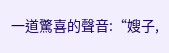一道驚喜的聲音:“嫂子,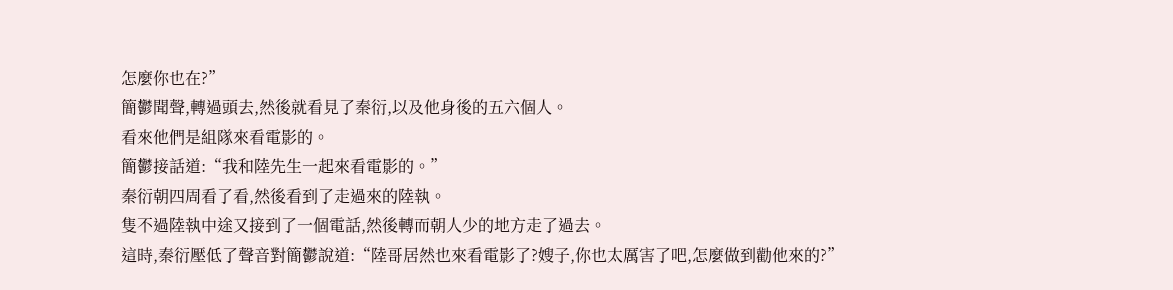怎麼你也在?”
簡鬱聞聲,轉過頭去,然後就看見了秦衍,以及他身後的五六個人。
看來他們是組隊來看電影的。
簡鬱接話道:“我和陸先生一起來看電影的。”
秦衍朝四周看了看,然後看到了走過來的陸執。
隻不過陸執中途又接到了一個電話,然後轉而朝人少的地方走了過去。
這時,秦衍壓低了聲音對簡鬱說道:“陸哥居然也來看電影了?嫂子,你也太厲害了吧,怎麼做到勸他來的?”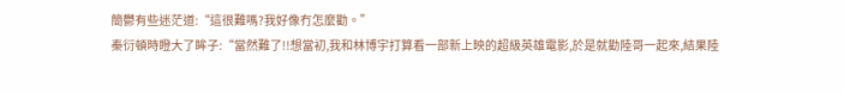簡鬱有些迷茫道:“這很難嗎?我好像冇怎麼勸。”
秦衍頓時瞪大了眸子:“當然難了!!想當初,我和林博宇打算看一部新上映的超級英雄電影,於是就勸陸哥一起來,結果陸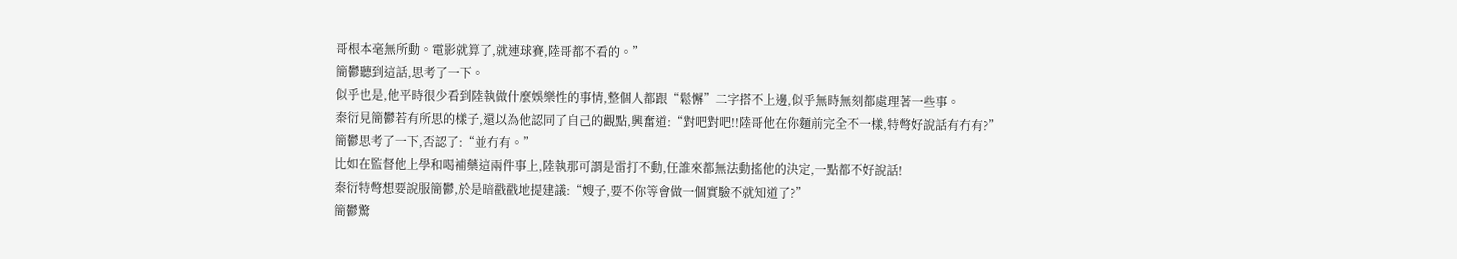哥根本毫無所動。電影就算了,就連球賽,陸哥都不看的。”
簡鬱聽到這話,思考了一下。
似乎也是,他平時很少看到陸執做什麼娛樂性的事情,整個人都跟“鬆懈”二字搭不上邊,似乎無時無刻都處理著一些事。
秦衍見簡鬱若有所思的樣子,還以為他認同了自己的觀點,興奮道:“對吧對吧!!陸哥他在你麵前完全不一樣,特彆好說話有冇有?”
簡鬱思考了一下,否認了:“並冇有。”
比如在監督他上學和喝補藥這兩件事上,陸執那可謂是雷打不動,任誰來都無法動搖他的決定,一點都不好說話!
秦衍特彆想要說服簡鬱,於是暗戳戳地提建議:“嫂子,要不你等會做一個實驗不就知道了?”
簡鬱驚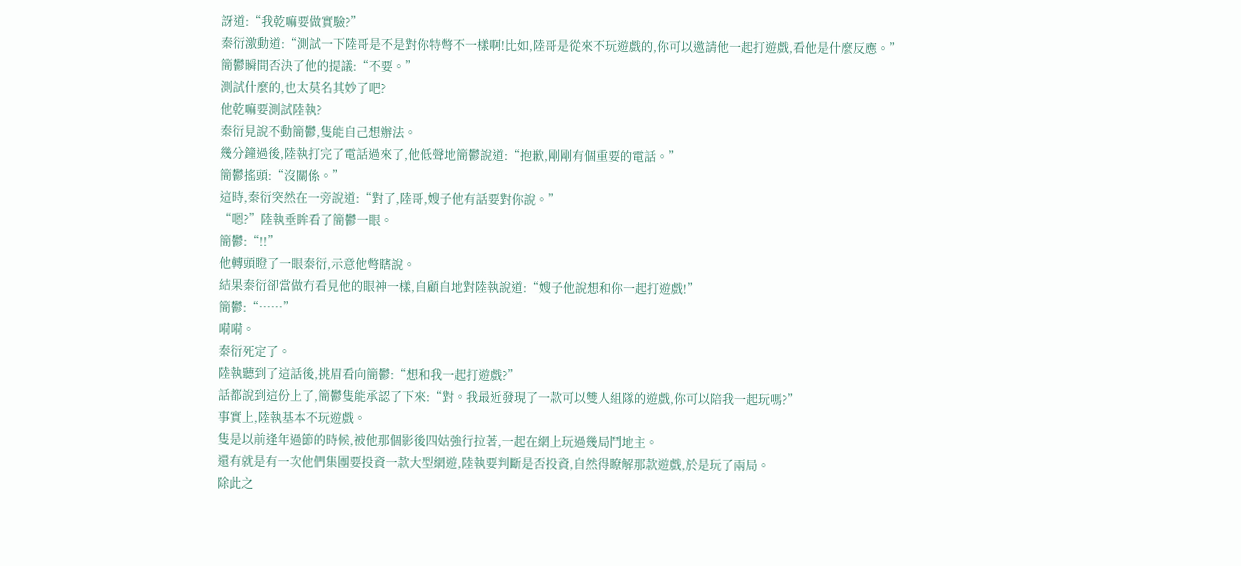訝道:“我乾嘛要做實驗?”
秦衍激動道:“測試一下陸哥是不是對你特彆不一樣啊!比如,陸哥是從來不玩遊戲的,你可以邀請他一起打遊戲,看他是什麼反應。”
簡鬱瞬間否決了他的提議:“不要。”
測試什麼的,也太莫名其妙了吧?
他乾嘛要測試陸執?
秦衍見說不動簡鬱,隻能自己想辦法。
幾分鐘過後,陸執打完了電話過來了,他低聲地簡鬱說道:“抱歉,剛剛有個重要的電話。”
簡鬱搖頭:“沒關係。”
這時,秦衍突然在一旁說道:“對了,陸哥,嫂子他有話要對你說。”
“嗯?”陸執垂眸看了簡鬱一眼。
簡鬱:“!!”
他轉頭瞪了一眼秦衍,示意他彆瞎說。
結果秦衍卻當做冇看見他的眼神一樣,自顧自地對陸執說道:“嫂子他說想和你一起打遊戲!”
簡鬱:“……”
嗬嗬。
秦衍死定了。
陸執聽到了這話後,挑眉看向簡鬱:“想和我一起打遊戲?”
話都說到這份上了,簡鬱隻能承認了下來:“對。我最近發現了一款可以雙人組隊的遊戲,你可以陪我一起玩嗎?”
事實上,陸執基本不玩遊戲。
隻是以前逢年過節的時候,被他那個影後四姑強行拉著,一起在網上玩過幾局鬥地主。
還有就是有一次他們集團要投資一款大型網遊,陸執要判斷是否投資,自然得瞭解那款遊戲,於是玩了兩局。
除此之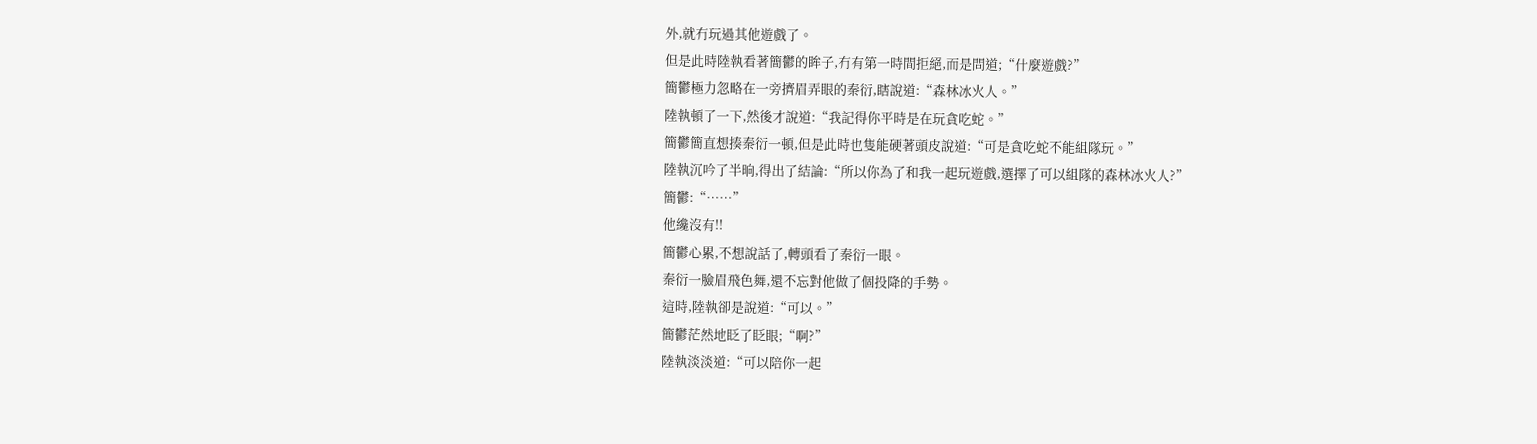外,就冇玩過其他遊戲了。
但是此時陸執看著簡鬱的眸子,冇有第一時間拒絕,而是問道;“什麼遊戲?”
簡鬱極力忽略在一旁擠眉弄眼的秦衍,瞎說道:“森林冰火人。”
陸執頓了一下,然後才說道:“我記得你平時是在玩貪吃蛇。”
簡鬱簡直想揍秦衍一頓,但是此時也隻能硬著頭皮說道:“可是貪吃蛇不能組隊玩。”
陸執沉吟了半晌,得出了結論:“所以你為了和我一起玩遊戲,選擇了可以組隊的森林冰火人?”
簡鬱:“……”
他纔沒有!!
簡鬱心累,不想說話了,轉頭看了秦衍一眼。
秦衍一臉眉飛色舞,還不忘對他做了個投降的手勢。
這時,陸執卻是說道:“可以。”
簡鬱茫然地眨了眨眼;“啊?”
陸執淡淡道:“可以陪你一起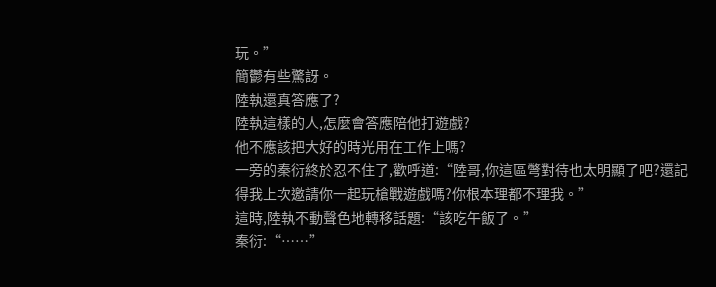玩。”
簡鬱有些驚訝。
陸執還真答應了?
陸執這樣的人,怎麼會答應陪他打遊戲?
他不應該把大好的時光用在工作上嗎?
一旁的秦衍終於忍不住了,歡呼道:“陸哥,你這區彆對待也太明顯了吧?還記得我上次邀請你一起玩槍戰遊戲嗎?你根本理都不理我。”
這時,陸執不動聲色地轉移話題:“該吃午飯了。”
秦衍:“……”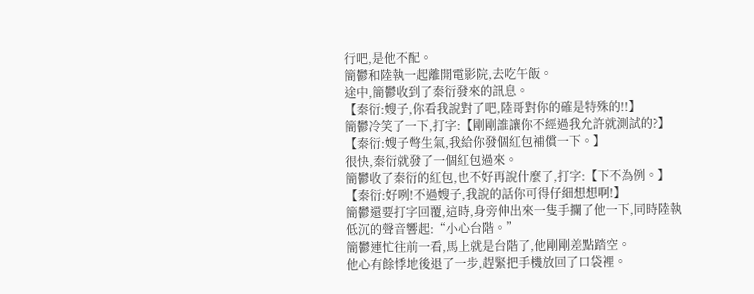行吧,是他不配。
簡鬱和陸執一起離開電影院,去吃午飯。
途中,簡鬱收到了秦衍發來的訊息。
【秦衍:嫂子,你看我說對了吧,陸哥對你的確是特殊的!!】
簡鬱冷笑了一下,打字:【剛剛誰讓你不經過我允許就測試的?】
【秦衍:嫂子彆生氣,我給你發個紅包補償一下。】
很快,秦衍就發了一個紅包過來。
簡鬱收了秦衍的紅包,也不好再說什麼了,打字:【下不為例。】
【秦衍:好咧!不過嫂子,我說的話你可得仔細想想啊!】
簡鬱還要打字回覆,這時,身旁伸出來一隻手攔了他一下,同時陸執低沉的聲音響起:“小心台階。”
簡鬱連忙往前一看,馬上就是台階了,他剛剛差點踏空。
他心有餘悸地後退了一步,趕緊把手機放回了口袋裡。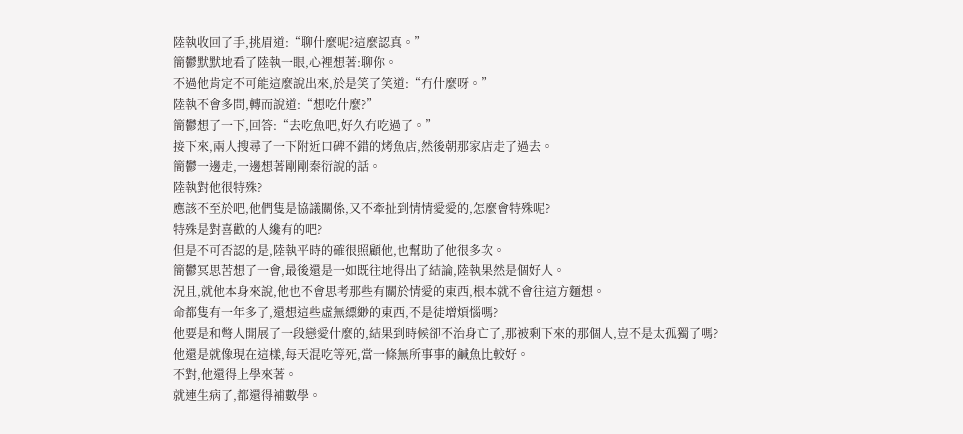陸執收回了手,挑眉道:“聊什麼呢?這麼認真。”
簡鬱默默地看了陸執一眼,心裡想著:聊你。
不過他肯定不可能這麼說出來,於是笑了笑道:“冇什麼呀。”
陸執不會多問,轉而說道:“想吃什麼?”
簡鬱想了一下,回答:“去吃魚吧,好久冇吃過了。”
接下來,兩人搜尋了一下附近口碑不錯的烤魚店,然後朝那家店走了過去。
簡鬱一邊走,一邊想著剛剛秦衍說的話。
陸執對他很特殊?
應該不至於吧,他們隻是協議關係,又不牽扯到情情愛愛的,怎麼會特殊呢?
特殊是對喜歡的人纔有的吧?
但是不可否認的是,陸執平時的確很照顧他,也幫助了他很多次。
簡鬱冥思苦想了一會,最後還是一如既往地得出了結論,陸執果然是個好人。
況且,就他本身來說,他也不會思考那些有關於情愛的東西,根本就不會往這方麵想。
命都隻有一年多了,還想這些虛無縹緲的東西,不是徒增煩惱嗎?
他要是和彆人開展了一段戀愛什麼的,結果到時候卻不治身亡了,那被剩下來的那個人,豈不是太孤獨了嗎?
他還是就像現在這樣,每天混吃等死,當一條無所事事的鹹魚比較好。
不對,他還得上學來著。
就連生病了,都還得補數學。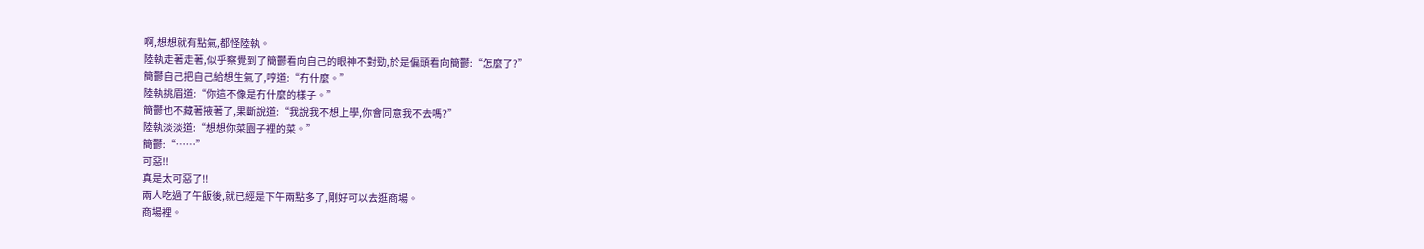啊,想想就有點氣,都怪陸執。
陸執走著走著,似乎察覺到了簡鬱看向自己的眼神不對勁,於是偏頭看向簡鬱:“怎麼了?”
簡鬱自己把自己給想生氣了,哼道:“冇什麼。”
陸執挑眉道:“你這不像是冇什麼的樣子。”
簡鬱也不藏著掖著了,果斷說道:“我說我不想上學,你會同意我不去嗎?”
陸執淡淡道:“想想你菜園子裡的菜。”
簡鬱:“……”
可惡!!
真是太可惡了!!
兩人吃過了午飯後,就已經是下午兩點多了,剛好可以去逛商場。
商場裡。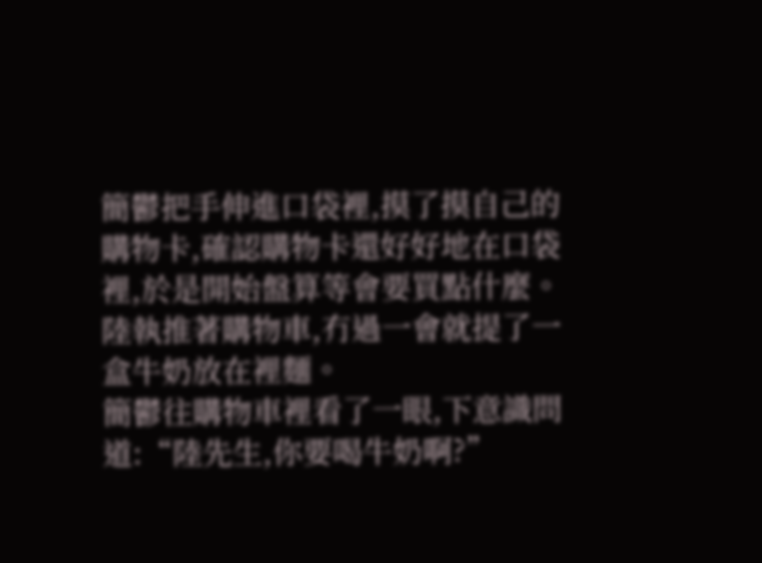簡鬱把手伸進口袋裡,摸了摸自己的購物卡,確認購物卡還好好地在口袋裡,於是開始盤算等會要買點什麼。
陸執推著購物車,冇過一會就提了一盒牛奶放在裡麵。
簡鬱往購物車裡看了一眼,下意識問道:“陸先生,你要喝牛奶啊?”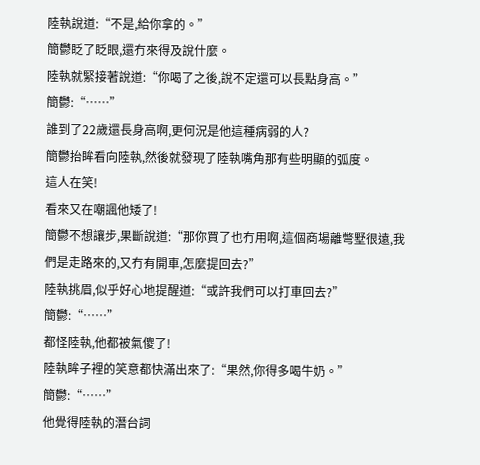陸執說道:“不是,給你拿的。”
簡鬱眨了眨眼,還冇來得及說什麼。
陸執就緊接著說道:“你喝了之後,說不定還可以長點身高。”
簡鬱:“……”
誰到了22歲還長身高啊,更何況是他這種病弱的人?
簡鬱抬眸看向陸執,然後就發現了陸執嘴角那有些明顯的弧度。
這人在笑!
看來又在嘲諷他矮了!
簡鬱不想讓步,果斷說道:“那你買了也冇用啊,這個商場離彆墅很遠,我們是走路來的,又冇有開車,怎麼提回去?”
陸執挑眉,似乎好心地提醒道:“或許我們可以打車回去?”
簡鬱:“……”
都怪陸執,他都被氣傻了!
陸執眸子裡的笑意都快滿出來了:“果然,你得多喝牛奶。”
簡鬱:“……”
他覺得陸執的潛台詞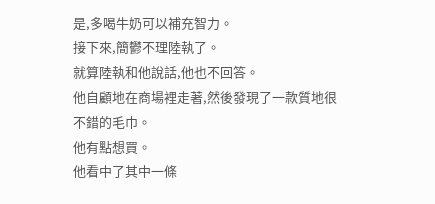是,多喝牛奶可以補充智力。
接下來,簡鬱不理陸執了。
就算陸執和他說話,他也不回答。
他自顧地在商場裡走著,然後發現了一款質地很不錯的毛巾。
他有點想買。
他看中了其中一條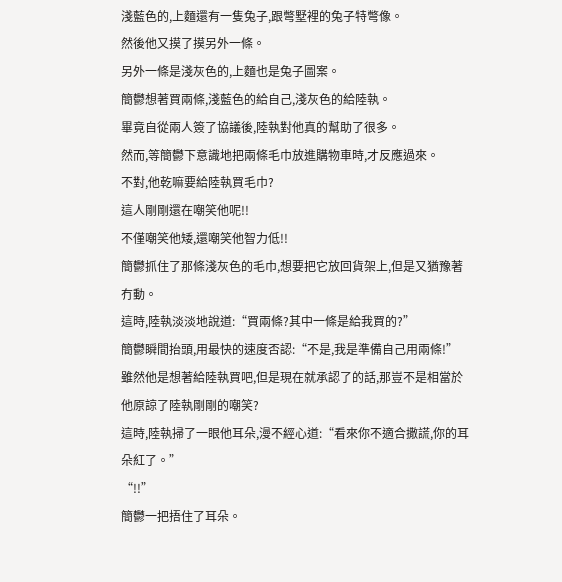淺藍色的,上麵還有一隻兔子,跟彆墅裡的兔子特彆像。
然後他又摸了摸另外一條。
另外一條是淺灰色的,上麵也是兔子圖案。
簡鬱想著買兩條,淺藍色的給自己,淺灰色的給陸執。
畢竟自從兩人簽了協議後,陸執對他真的幫助了很多。
然而,等簡鬱下意識地把兩條毛巾放進購物車時,才反應過來。
不對,他乾嘛要給陸執買毛巾?
這人剛剛還在嘲笑他呢!!
不僅嘲笑他矮,還嘲笑他智力低!!
簡鬱抓住了那條淺灰色的毛巾,想要把它放回貨架上,但是又猶豫著冇動。
這時,陸執淡淡地說道:“買兩條?其中一條是給我買的?”
簡鬱瞬間抬頭,用最快的速度否認:“不是,我是準備自己用兩條!”
雖然他是想著給陸執買吧,但是現在就承認了的話,那豈不是相當於他原諒了陸執剛剛的嘲笑?
這時,陸執掃了一眼他耳朵,漫不經心道:“看來你不適合撒謊,你的耳朵紅了。”
“!!”
簡鬱一把捂住了耳朵。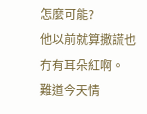怎麼可能?
他以前就算撒謊也冇有耳朵紅啊。
難道今天情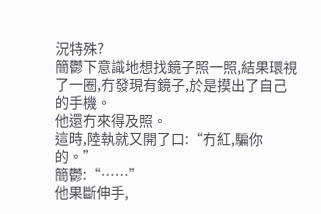況特殊?
簡鬱下意識地想找鏡子照一照,結果環視了一圈,冇發現有鏡子,於是摸出了自己的手機。
他還冇來得及照。
這時,陸執就又開了口:“冇紅,騙你的。”
簡鬱:“……”
他果斷伸手,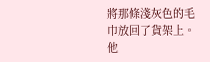將那條淺灰色的毛巾放回了貨架上。
他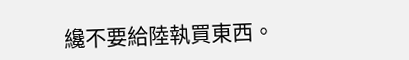纔不要給陸執買東西。